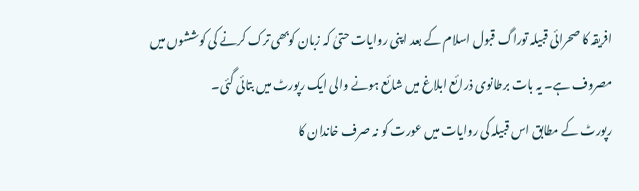افریقہ کا صحرائی قبیلہ توراگ قبول اسلام کے بعد اپنی روایات حتیٰ کہ زبان کوبھی ترک کرنے کی کوششوں میں مصروف ہے۔ یہ بات برطانوی ذرائع ابلاغ میں شائع ہونے والی ایک رپورٹ میں بتائی گئی۔
رپورٹ کے مطابق اس قبیلہ کی روایات میں عورت کو نہ صرف خاندان کا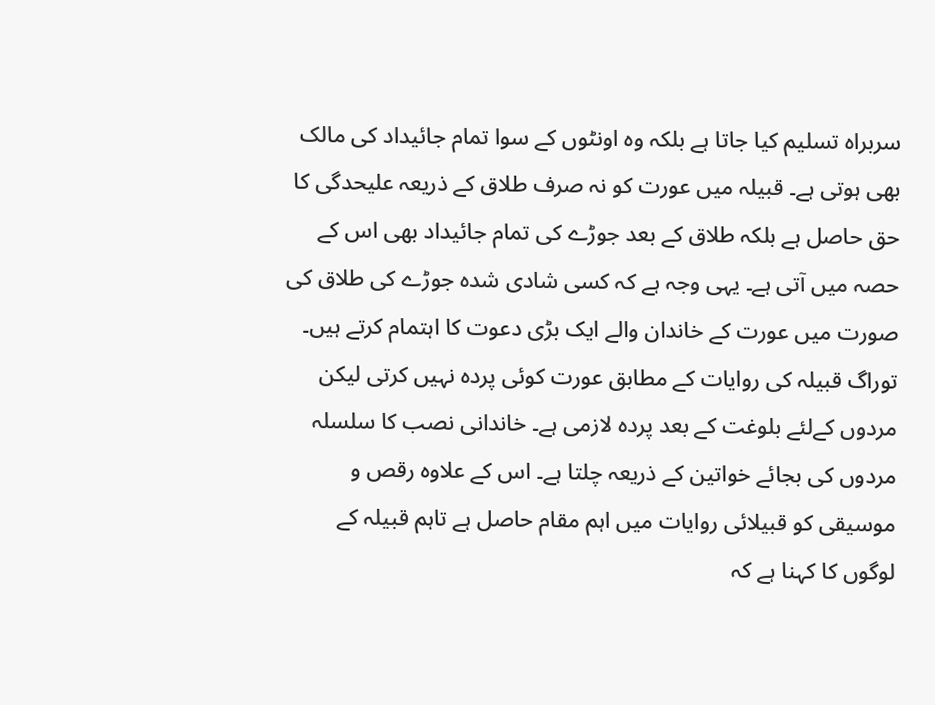سربراہ تسلیم کیا جاتا ہے بلکہ وہ اونٹوں کے سوا تمام جائیداد کی مالک بھی ہوتی ہے۔ قبیلہ میں عورت کو نہ صرف طلاق کے ذریعہ علیحدگی کا حق حاصل ہے بلکہ طلاق کے بعد جوڑے کی تمام جائیداد بھی اس کے حصہ میں آتی ہے۔ یہی وجہ ہے کہ کسی شادی شدہ جوڑے کی طلاق کی صورت میں عورت کے خاندان والے ایک بڑی دعوت کا اہتمام کرتے ہیں۔
توراگ قبیلہ کی روایات کے مطابق عورت کوئی پردہ نہیں کرتی لیکن مردوں کےلئے بلوغت کے بعد پردہ لازمی ہے۔ خاندانی نصب کا سلسلہ مردوں کی بجائے خواتین کے ذریعہ چلتا ہے۔ اس کے علاوہ رقص و موسیقی کو قبیلائی روایات میں اہم مقام حاصل ہے تاہم قبیلہ کے لوگوں کا کہنا ہے کہ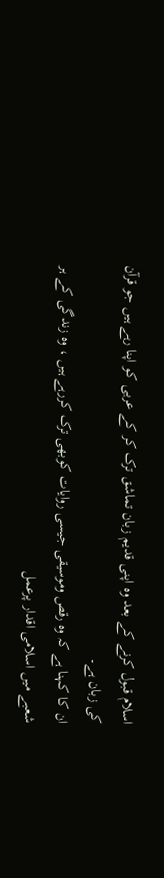اسلام قبول کرنے کے بعد وہ اپنی قدیم زبان تماشق ترک کر کے عربی کو اپنا رہے ہیں جو قرآن کی زبان ہے۔
ان کا کہنا ہے کہ وہ رقص وموسیقی جیسی روایات کوبھی ترک کررہے ہیں ، وہ زندگی کے ہر شعبے میں اسلامی اقدار پرعمل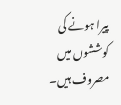پیرا ہونے کی کوششوں میں مصروف ہیں۔